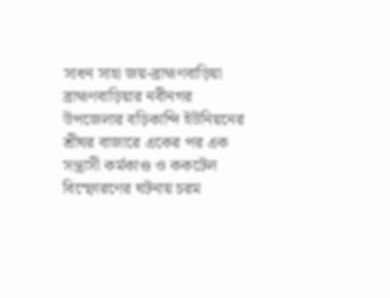সাধন সাহা জয়-ব্রাহ্মণবাড়িয়া
ব্রাহ্মণবাড়িয়ার নবীনগর উপজেলার বড়িকান্দি ইউনিয়নের শ্রীঘর বাজারে একের পর এক সন্ত্রাসী কর্মকাণ্ড ও ককটেল বিস্ফোরণের ঘটনায় চরম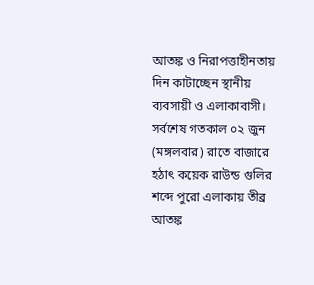আতঙ্ক ও নিরাপত্তাহীনতায় দিন কাটাচ্ছেন স্থানীয় ব্যবসায়ী ও এলাকাবাসী। সর্বশেষ গতকাল ০২ জুন (মঙ্গলবার) রাতে বাজারে হঠাৎ কয়েক রাউন্ড গুলির শব্দে পুরো এলাকায় তীব্র আতঙ্ক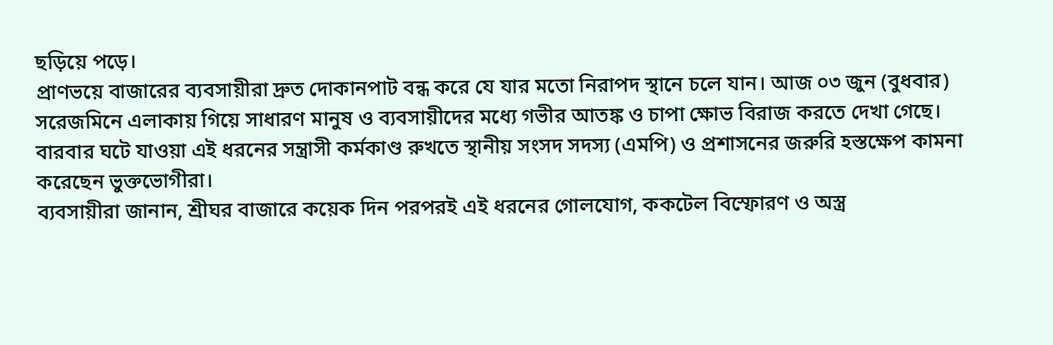ছড়িয়ে পড়ে।
প্রাণভয়ে বাজারের ব্যবসায়ীরা দ্রুত দোকানপাট বন্ধ করে যে যার মতো নিরাপদ স্থানে চলে যান। আজ ০৩ জুন (বুধবার) সরেজমিনে এলাকায় গিয়ে সাধারণ মানুষ ও ব্যবসায়ীদের মধ্যে গভীর আতঙ্ক ও চাপা ক্ষোভ বিরাজ করতে দেখা গেছে। বারবার ঘটে যাওয়া এই ধরনের সন্ত্রাসী কর্মকাণ্ড রুখতে স্থানীয় সংসদ সদস্য (এমপি) ও প্রশাসনের জরুরি হস্তক্ষেপ কামনা করেছেন ভুক্তভোগীরা।
ব্যবসায়ীরা জানান, শ্রীঘর বাজারে কয়েক দিন পরপরই এই ধরনের গোলযোগ, ককটেল বিস্ফোরণ ও অস্ত্র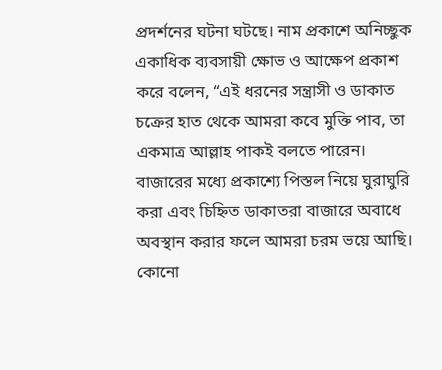প্রদর্শনের ঘটনা ঘটছে। নাম প্রকাশে অনিচ্ছুক একাধিক ব্যবসায়ী ক্ষোভ ও আক্ষেপ প্রকাশ করে বলেন, “এই ধরনের সন্ত্রাসী ও ডাকাত চক্রের হাত থেকে আমরা কবে মুক্তি পাব, তা একমাত্র আল্লাহ পাকই বলতে পারেন। বাজারের মধ্যে প্রকাশ্যে পিস্তল নিয়ে ঘুরাঘুরি করা এবং চিহ্নিত ডাকাতরা বাজারে অবাধে অবস্থান করার ফলে আমরা চরম ভয়ে আছি। কোনো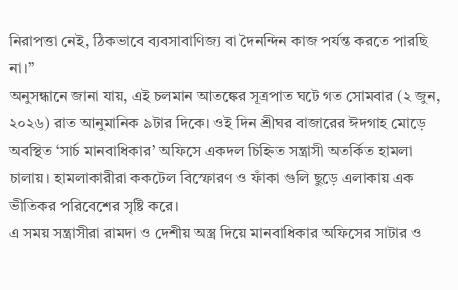নিরাপত্তা নেই, ঠিকভাবে ব্যবসাবাণিজ্য বা দৈনন্দিন কাজ পর্যন্ত করতে পারছি না।”
অনুসন্ধানে জানা যায়, এই চলমান আতঙ্কের সূত্রপাত ঘটে গত সোমবার (২ জুন, ২০২৬) রাত আনুমানিক ৯টার দিকে। ওই দিন শ্রীঘর বাজারের ঈদগাহ মোড়ে অবস্থিত ‘সার্চ মানবাধিকার’ অফিসে একদল চিহ্নিত সন্ত্রাসী অতর্কিত হামলা চালায়। হামলাকারীরা ককটেল বিস্ফোরণ ও ফাঁকা গুলি ছুড়ে এলাকায় এক ভীতিকর পরিবেশের সৃষ্টি করে।
এ সময় সন্ত্রাসীরা রামদা ও দেশীয় অস্ত্র দিয়ে মানবাধিকার অফিসের সাটার ও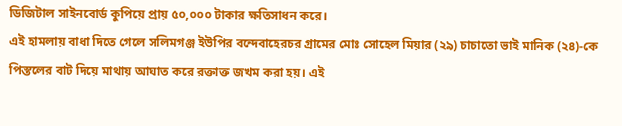ডিজিটাল সাইনবোর্ড কুপিয়ে প্রায় ৫০,০০০ টাকার ক্ষতিসাধন করে।
এই হামলায় বাধা দিতে গেলে সলিমগঞ্জ ইউপির বন্দেবাহেরচর গ্রামের মোঃ সোহেল মিয়ার (২৯) চাচাতো ভাই মানিক (২৪)-কে পিস্তলের বাট দিয়ে মাথায় আঘাত করে রক্তাক্ত জখম করা হয়। এই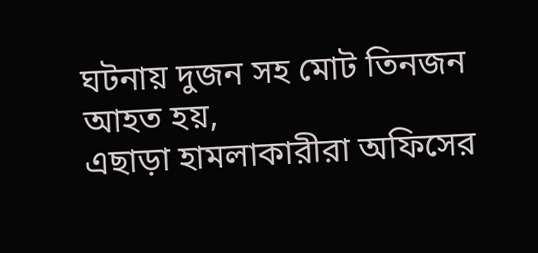ঘটনায় দুজন সহ মোট তিনজন আহত হয়,
এছাড়া হামলাকারীরা অফিসের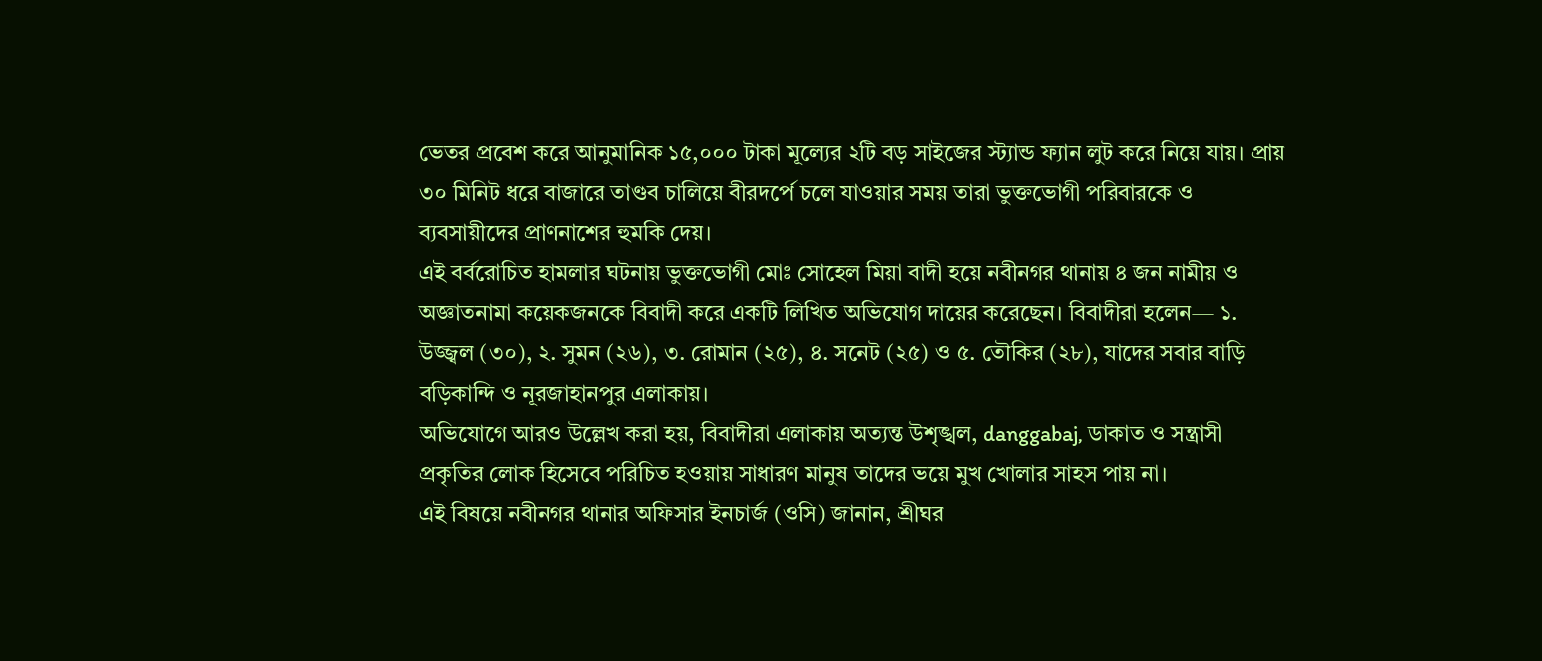ভেতর প্রবেশ করে আনুমানিক ১৫,০০০ টাকা মূল্যের ২টি বড় সাইজের স্ট্যান্ড ফ্যান লুট করে নিয়ে যায়। প্রায় ৩০ মিনিট ধরে বাজারে তাণ্ডব চালিয়ে বীরদর্পে চলে যাওয়ার সময় তারা ভুক্তভোগী পরিবারকে ও ব্যবসায়ীদের প্রাণনাশের হুমকি দেয়।
এই বর্বরোচিত হামলার ঘটনায় ভুক্তভোগী মোঃ সোহেল মিয়া বাদী হয়ে নবীনগর থানায় ৪ জন নামীয় ও অজ্ঞাতনামা কয়েকজনকে বিবাদী করে একটি লিখিত অভিযোগ দায়ের করেছেন। বিবাদীরা হলেন— ১. উজ্জ্বল (৩০), ২. সুমন (২৬), ৩. রোমান (২৫), ৪. সনেট (২৫) ও ৫. তৌকির (২৮), যাদের সবার বাড়ি বড়িকান্দি ও নূরজাহানপুর এলাকায়।
অভিযোগে আরও উল্লেখ করা হয়, বিবাদীরা এলাকায় অত্যন্ত উশৃঙ্খল, danggabaj, ডাকাত ও সন্ত্রাসী প্রকৃতির লোক হিসেবে পরিচিত হওয়ায় সাধারণ মানুষ তাদের ভয়ে মুখ খোলার সাহস পায় না।
এই বিষয়ে নবীনগর থানার অফিসার ইনচার্জ (ওসি) জানান, শ্রীঘর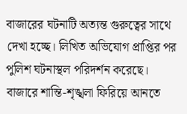বাজারের ঘটনাটি অত্যন্ত গুরুত্বের সাথে দেখা হচ্ছে। লিখিত অভিযোগ প্রাপ্তির পর পুলিশ ঘটনাস্থল পরিদর্শন করেছে। বাজারে শান্তি-শৃঙ্খলা ফিরিয়ে আনতে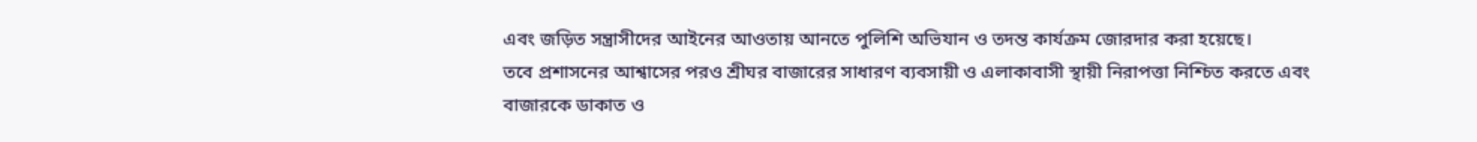এবং জড়িত সন্ত্রাসীদের আইনের আওতায় আনতে পুলিশি অভিযান ও তদন্ত কার্যক্রম জোরদার করা হয়েছে।
তবে প্রশাসনের আশ্বাসের পরও শ্রীঘর বাজারের সাধারণ ব্যবসায়ী ও এলাকাবাসী স্থায়ী নিরাপত্তা নিশ্চিত করতে এবং বাজারকে ডাকাত ও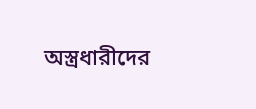অস্ত্রধারীদের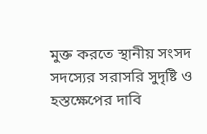মুক্ত করতে স্থানীয় সংসদ সদস্যের সরাসরি সুদৃষ্টি ও হস্তক্ষেপের দাবি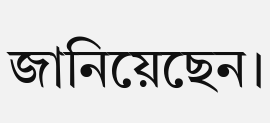জানিয়েছেন।